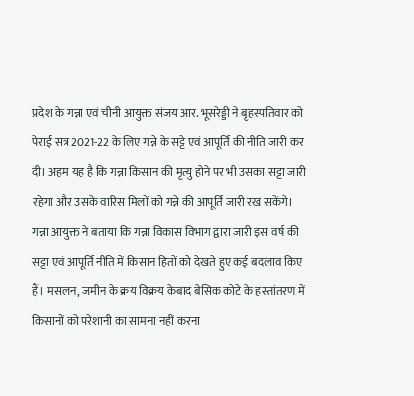प्रदेश के गन्ना एवं चीनी आयुक्त संजय आर. भूसरेड्डी ने बृहस्पतिवार को पेराई सत्र 2021-22 के लिए गन्ने के सट्टे एवं आपूर्ति की नीति जारी कर दी। अहम यह है कि गन्ना किसान की मृत्यु होने पर भी उसका सट्टा जारी रहेगा और उसके वारिस मिलों को गन्ने की आपूर्ति जारी रख सकेंगे।
गन्ना आयुक्त ने बताया कि गन्ना विकास विभाग द्वारा जारी इस वर्ष की सट्टा एवं आपूर्ति नीति में किसान हितों को देखते हुए कई बदलाव किए हैं। मसलन, जमीन के क्रय विक्रय केबाद बेसिक कोटे के हस्तांतरण में किसानों को परेशानी का सामना नहीं करना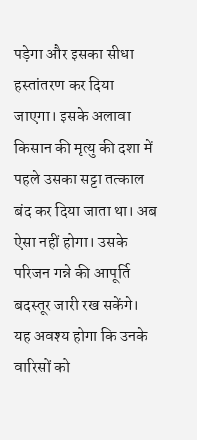पड़ेगा और इसका सीधा हस्तांतरण कर दिया जाएगा। इसके अलावा किसान की मृत्यु की दशा में पहले उसका सट्टा तत्काल बंद कर दिया जाता था। अब ऐसा नहीं होगा। उसके परिजन गन्ने की आपूर्ति बदस्तूर जारी रख सकेंगे।
यह अवश्य होगा कि उनके वारिसों को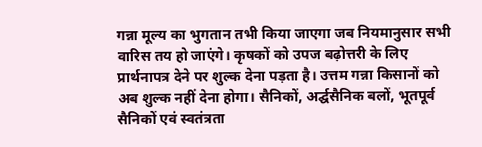गन्ना मूल्य का भुगतान तभी किया जाएगा जब नियमानुसार सभी वारिस तय हो जाएंगे। कृषकों को उपज बढ़ोत्तरी के लिए प्रार्थनापत्र देने पर शुल्क देना पड़ता है। उत्तम गन्ना किसानों को अब शुल्क नहीं देना होगा। सैनिकों, अर्द्घसैनिक बलों, भूतपूर्व सैनिकों एवं स्वतंत्रता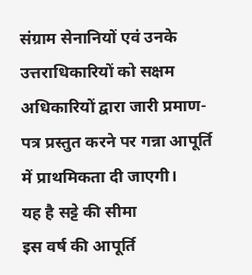संग्राम सेनानियों एवं उनके उत्तराधिकारियों को सक्षम अधिकारियों द्वारा जारी प्रमाण-पत्र प्रस्तुत करने पर गन्ना आपूर्ति में प्राथमिकता दी जाएगी।
यह है सट्टे की सीमा
इस वर्ष की आपूर्ति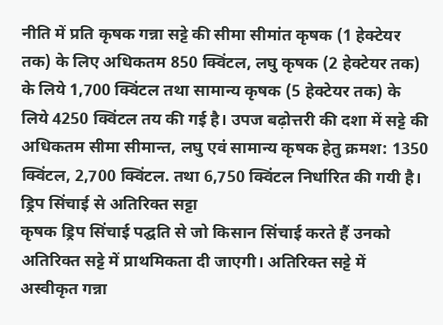नीति में प्रति कृषक गन्ना सट्टे की सीमा सीमांत कृषक (1 हेक्टेयर तक) के लिए अधिकतम 850 क्विंटल, लघु कृषक (2 हेक्टेयर तक) के लिये 1,700 क्विंटल तथा सामान्य कृषक (5 हेक्टेयर तक) के लिये 4250 क्विंटल तय की गई है। उपज बढ़ोत्तरी की दशा में सट्टे की अधिकतम सीमा सीमान्त, लघु एवं सामान्य कृषक हेतु क्रमश: 1350 क्विंटल, 2,700 क्विंटल. तथा 6,750 क्विंटल निर्धारित की गयी है।
ड्रिप सिंचाई से अतिरिक्त सट्टा
कृषक ड्रिप सिंचाई पद्घति से जो किसान सिंचाई करते हैं उनको अतिरिक्त सट्टे में प्राथमिकता दी जाएगी। अतिरिक्त सट्टे में अस्वीकृत गन्ना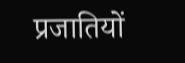प्रजातियों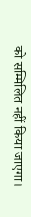को सम्मिलित नहीं किया जाएगा।